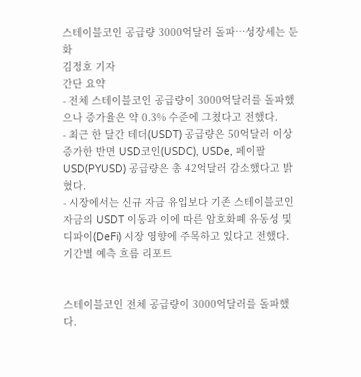스테이블코인 공급량 3000억달러 돌파…성장세는 둔화
김정호 기자
간단 요약
- 전체 스테이블코인 공급량이 3000억달러를 돌파했으나 증가율은 약 0.3% 수준에 그쳤다고 전했다.
- 최근 한 달간 테더(USDT) 공급량은 50억달러 이상 증가한 반면 USD코인(USDC), USDe, 페이팔USD(PYUSD) 공급량은 총 42억달러 감소했다고 밝혔다.
- 시장에서는 신규 자금 유입보다 기존 스테이블코인 자금의 USDT 이동과 이에 따른 암호화폐 유동성 및 디파이(DeFi) 시장 영향에 주목하고 있다고 전했다.
기간별 예측 흐름 리포트


스테이블코인 전체 공급량이 3000억달러를 돌파했다.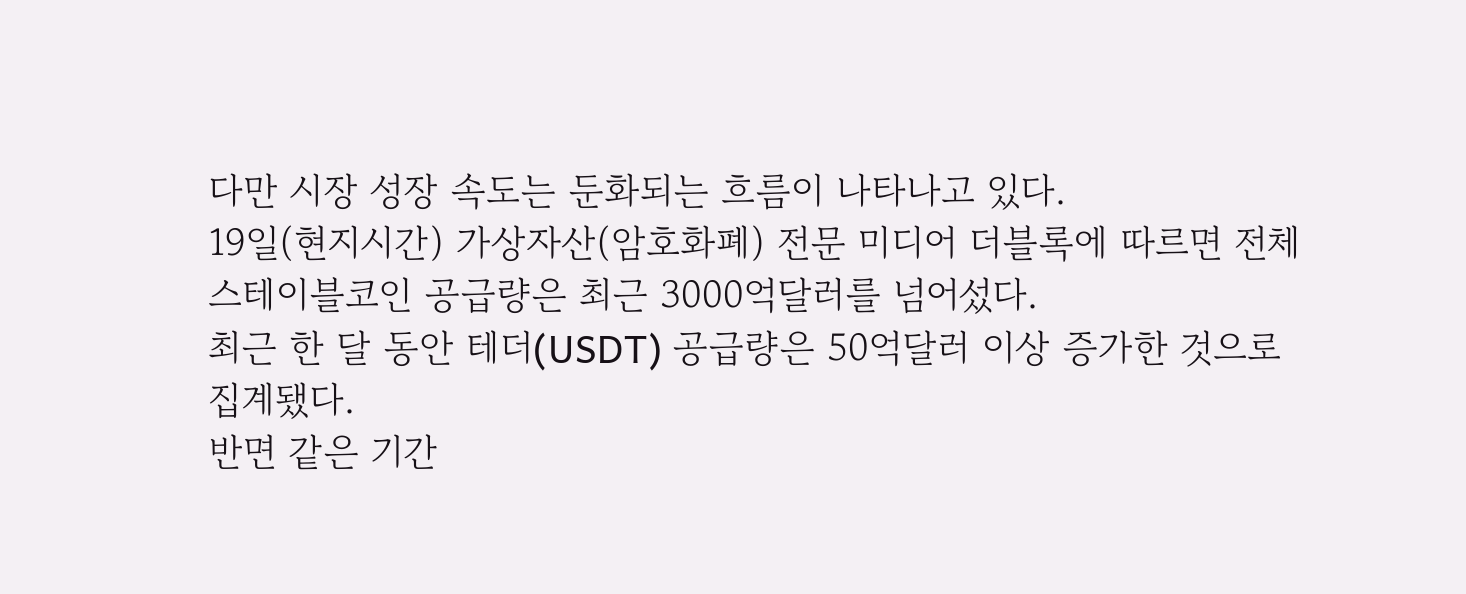다만 시장 성장 속도는 둔화되는 흐름이 나타나고 있다.
19일(현지시간) 가상자산(암호화폐) 전문 미디어 더블록에 따르면 전체 스테이블코인 공급량은 최근 3000억달러를 넘어섰다.
최근 한 달 동안 테더(USDT) 공급량은 50억달러 이상 증가한 것으로 집계됐다.
반면 같은 기간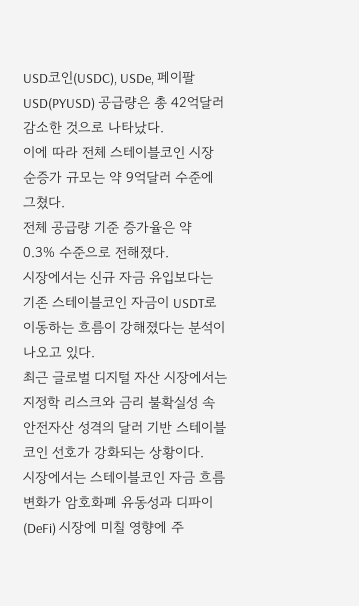USD코인(USDC), USDe, 페이팔USD(PYUSD) 공급량은 총 42억달러 감소한 것으로 나타났다.
이에 따라 전체 스테이블코인 시장 순증가 규모는 약 9억달러 수준에 그쳤다.
전체 공급량 기준 증가율은 약 0.3% 수준으로 전해졌다.
시장에서는 신규 자금 유입보다는 기존 스테이블코인 자금이 USDT로 이동하는 흐름이 강해졌다는 분석이 나오고 있다.
최근 글로벌 디지털 자산 시장에서는 지정학 리스크와 금리 불확실성 속 안전자산 성격의 달러 기반 스테이블코인 선호가 강화되는 상황이다.
시장에서는 스테이블코인 자금 흐름 변화가 암호화폐 유동성과 디파이(DeFi) 시장에 미칠 영향에 주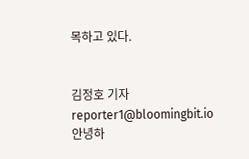목하고 있다.


김정호 기자
reporter1@bloomingbit.io안녕하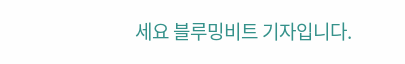세요 블루밍비트 기자입니다.